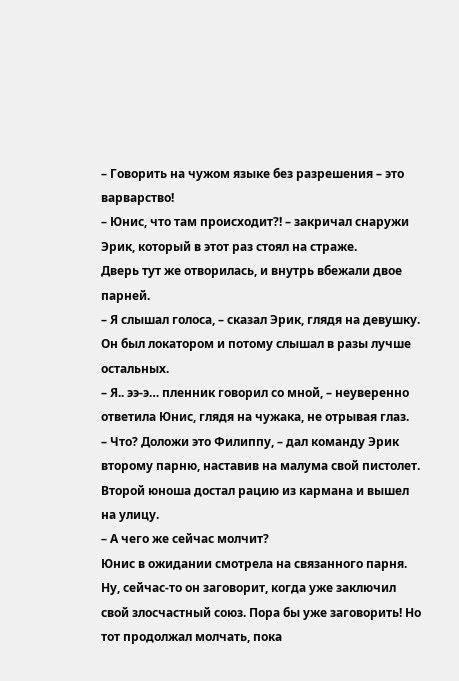– Говорить на чужом языке без разрешения – это варварство!
– Юнис, что там происходит?! – закричал снаружи Эрик, который в этот раз стоял на страже.
Дверь тут же отворилась, и внутрь вбежали двое парней.
– Я слышал голоса, – сказал Эрик, глядя на девушку. Он был локатором и потому слышал в разы лучше остальных.
– Я.. ээ-э… пленник говорил со мной, – неуверенно ответила Юнис, глядя на чужака, не отрывая глаз.
– Что? Доложи это Филиппу, – дал команду Эрик второму парню, наставив на малума свой пистолет. Второй юноша достал рацию из кармана и вышел на улицу.
– А чего же сейчас молчит?
Юнис в ожидании смотрела на связанного парня. Ну, сейчас-то он заговорит, когда уже заключил свой злосчастный союз. Пора бы уже заговорить! Но тот продолжал молчать, пока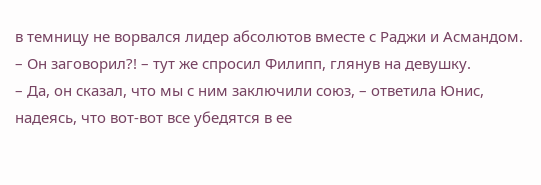в темницу не ворвался лидер абсолютов вместе с Раджи и Асмандом.
– Он заговорил?! – тут же спросил Филипп, глянув на девушку.
– Да, он сказал, что мы с ним заключили союз, – ответила Юнис, надеясь, что вот-вот все убедятся в ее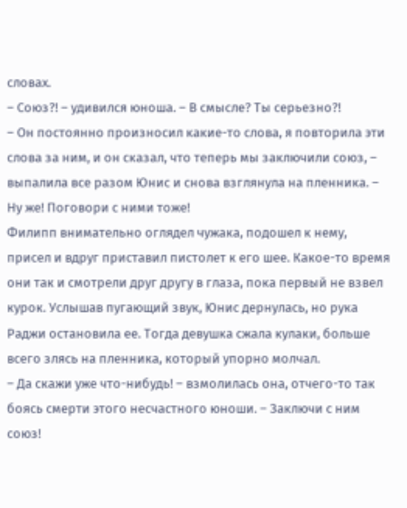словах.
– Союз?! – удивился юноша. – В смысле? Ты серьезно?!
– Он постоянно произносил какие-то слова, я повторила эти слова за ним, и он сказал, что теперь мы заключили союз, – выпалила все разом Юнис и снова взглянула на пленника. – Ну же! Поговори с ними тоже!
Филипп внимательно оглядел чужака, подошел к нему, присел и вдруг приставил пистолет к его шее. Какое-то время они так и смотрели друг другу в глаза, пока первый не взвел курок. Услышав пугающий звук, Юнис дернулась, но рука Раджи остановила ее. Тогда девушка сжала кулаки, больше всего злясь на пленника, который упорно молчал.
– Да скажи уже что-нибудь! – взмолилась она, отчего-то так боясь смерти этого несчастного юноши. – Заключи с ним союз!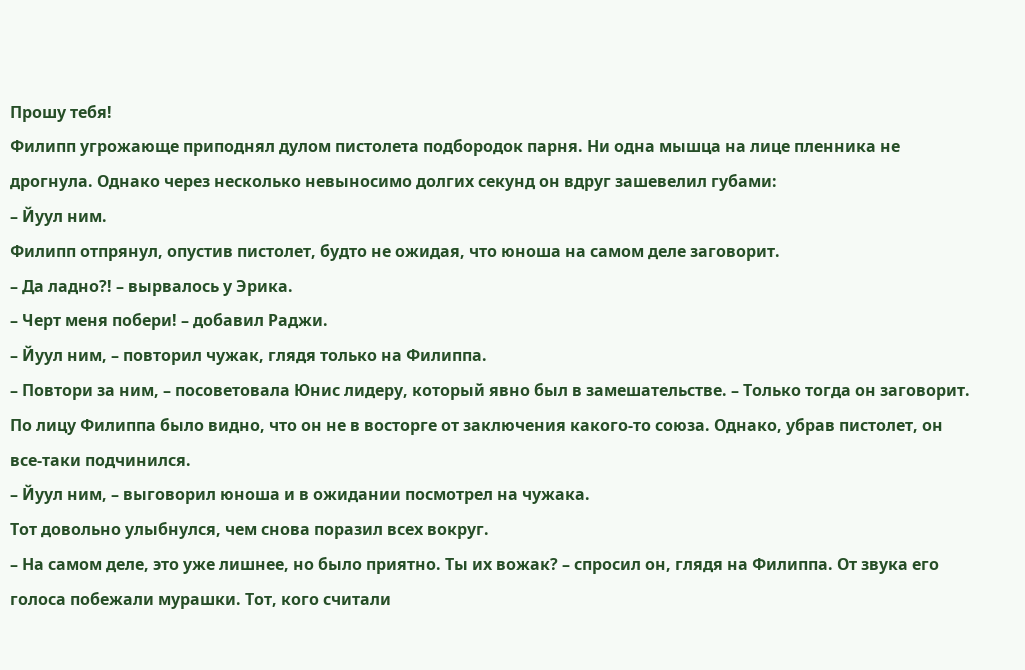Прошу тебя!
Филипп угрожающе приподнял дулом пистолета подбородок парня. Ни одна мышца на лице пленника не дрогнула. Однако через несколько невыносимо долгих секунд он вдруг зашевелил губами:
– Йуул ним.
Филипп отпрянул, опустив пистолет, будто не ожидая, что юноша на самом деле заговорит.
– Да ладно?! – вырвалось у Эрика.
– Черт меня побери! – добавил Раджи.
– Йуул ним, – повторил чужак, глядя только на Филиппа.
– Повтори за ним, – посоветовала Юнис лидеру, который явно был в замешательстве. – Только тогда он заговорит.
По лицу Филиппа было видно, что он не в восторге от заключения какого-то союза. Однако, убрав пистолет, он все-таки подчинился.
– Йуул ним, – выговорил юноша и в ожидании посмотрел на чужака.
Тот довольно улыбнулся, чем снова поразил всех вокруг.
– На самом деле, это уже лишнее, но было приятно. Ты их вожак? – спросил он, глядя на Филиппа. От звука его голоса побежали мурашки. Тот, кого считали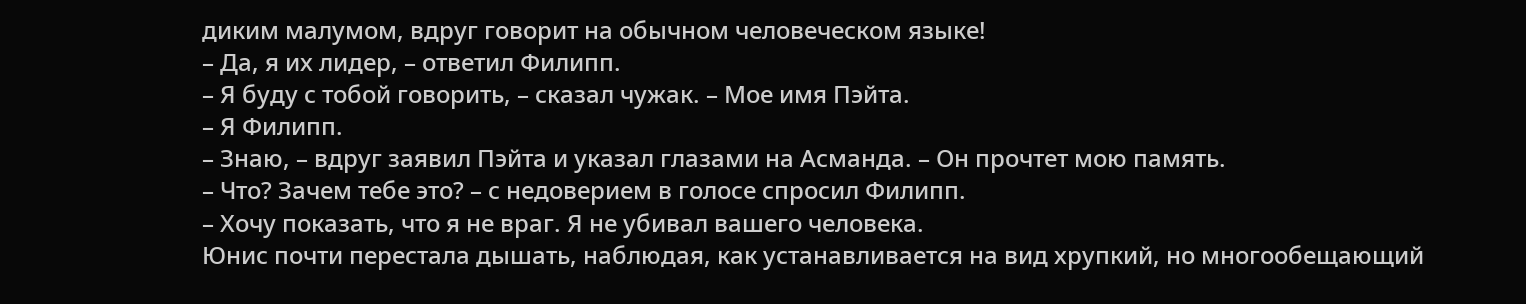диким малумом, вдруг говорит на обычном человеческом языке!
– Да, я их лидер, – ответил Филипп.
– Я буду с тобой говорить, – сказал чужак. – Мое имя Пэйта.
– Я Филипп.
– Знаю, – вдруг заявил Пэйта и указал глазами на Асманда. – Он прочтет мою память.
– Что? Зачем тебе это? – с недоверием в голосе спросил Филипп.
– Хочу показать, что я не враг. Я не убивал вашего человека.
Юнис почти перестала дышать, наблюдая, как устанавливается на вид хрупкий, но многообещающий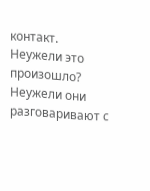контакт. Неужели это произошло? Неужели они разговаривают с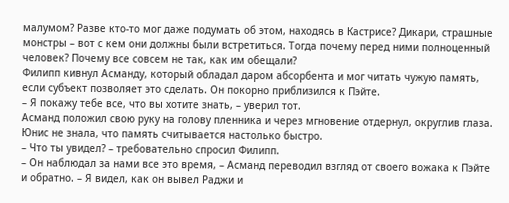малумом? Разве кто-то мог даже подумать об этом, находясь в Кастрисе? Дикари, страшные монстры – вот с кем они должны были встретиться. Тогда почему перед ними полноценный человек? Почему все совсем не так, как им обещали?
Филипп кивнул Асманду, который обладал даром абсорбента и мог читать чужую память, если субъект позволяет это сделать. Он покорно приблизился к Пэйте.
– Я покажу тебе все, что вы хотите знать, – уверил тот.
Асманд положил свою руку на голову пленника и через мгновение отдернул, округлив глаза. Юнис не знала, что память считывается настолько быстро.
– Что ты увидел? – требовательно спросил Филипп.
– Он наблюдал за нами все это время, – Асманд переводил взгляд от своего вожака к Пэйте и обратно. – Я видел, как он вывел Раджи и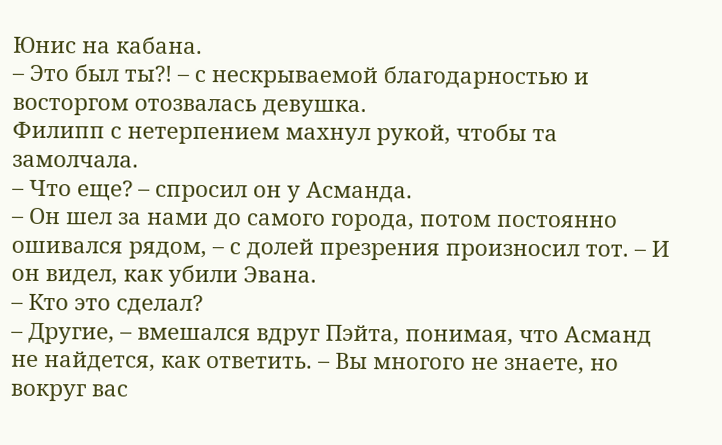Юнис на кабана.
– Это был ты?! – с нескрываемой благодарностью и восторгом отозвалась девушка.
Филипп с нетерпением махнул рукой, чтобы та замолчала.
– Что еще? – спросил он у Асманда.
– Он шел за нами до самого города, потом постоянно ошивался рядом, – с долей презрения произносил тот. – И он видел, как убили Эвана.
– Кто это сделал?
– Другие, – вмешался вдруг Пэйта, понимая, что Асманд не найдется, как ответить. – Вы многого не знаете, но вокруг вас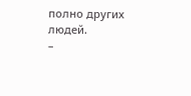полно других людей.
–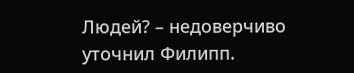Людей? – недоверчиво уточнил Филипп.